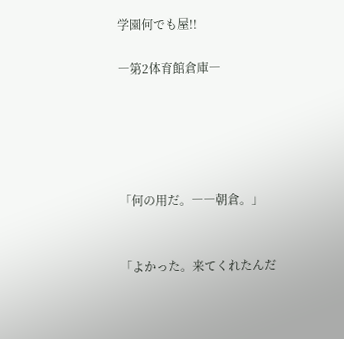学園何でも屋!!

―第2体育館倉庫―





「何の用だ。――朝倉。」


「よかった。来てくれたんだ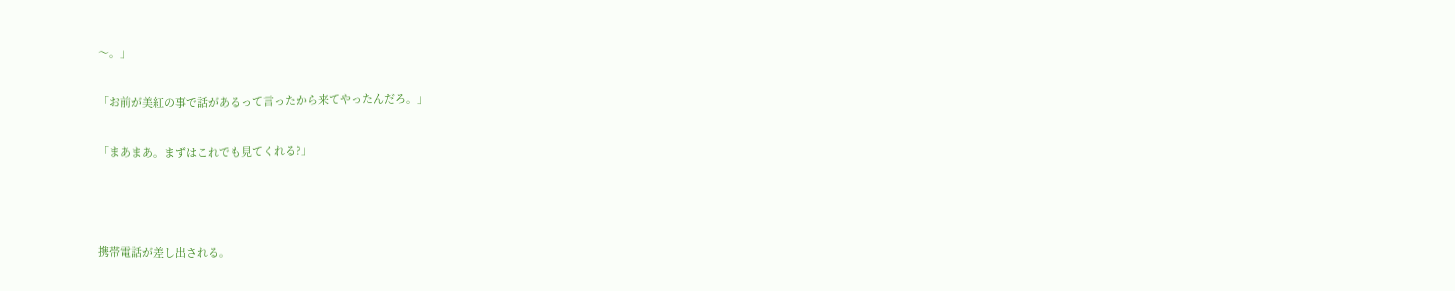〜。」

「お前が美紅の事で話があるって言ったから来てやったんだろ。」

「まあまあ。まずはこれでも見てくれる?」



携帯電話が差し出される。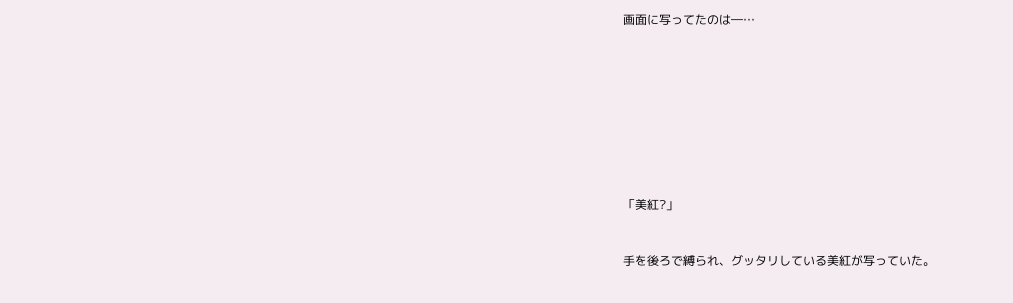画面に写ってたのは―…









「美紅?」


手を後ろで縛られ、グッタリしている美紅が写っていた。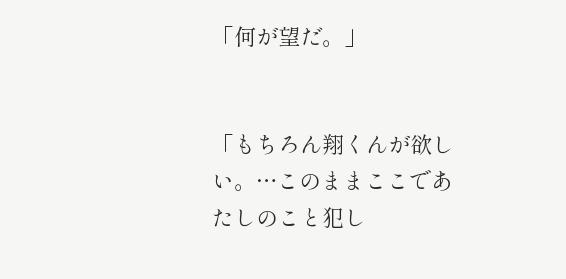「何が望だ。」


「もちろん翔くんが欲しい。…このままここであたしのこと犯し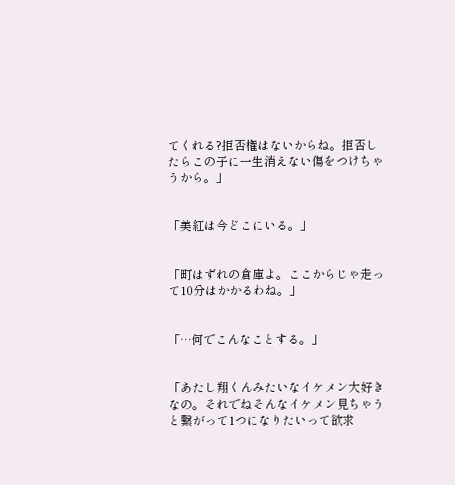てくれる?拒否権はないからね。拒否したらこの子に一生消えない傷をつけちゃうから。」


「美紅は今どこにいる。」


「町はずれの倉庫よ。ここからじゃ走って10分はかかるわね。」


「…何でこんなことする。」


「あたし翔くんみたいなイケメン大好きなの。それでねそんなイケメン見ちゃうと繋がって1つになりたいって欲求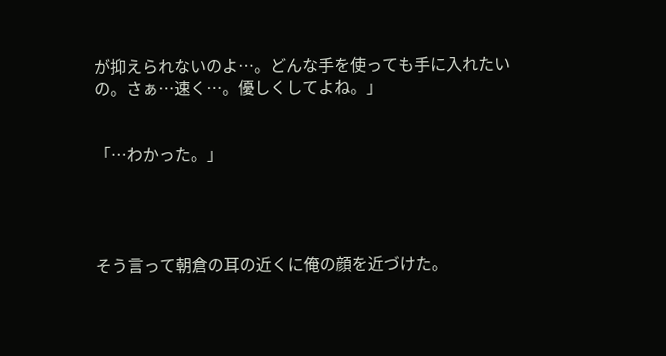が抑えられないのよ…。どんな手を使っても手に入れたいの。さぁ…速く…。優しくしてよね。」


「…わかった。」




そう言って朝倉の耳の近くに俺の顔を近づけた。